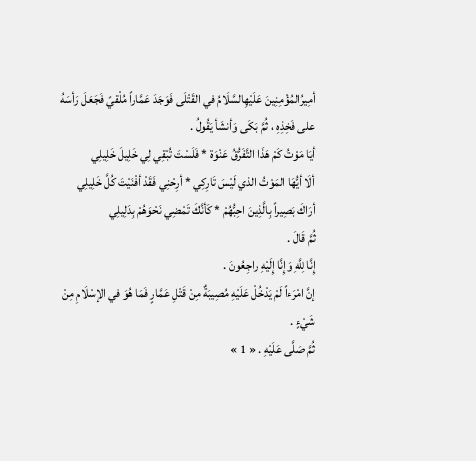أمِيرُالمُؤْمِنِينَ عَلَيْهِالسَّلَامُ في القَتْلَى فَوَجَدَ عَمَّاراً مُلْقيً فَجَعَلَ رَأسَهُ على فَخِذِهِ ، ثُمَّ بَكَى وَأنشَأ يَقُولُ .
أيَا مَوْتُ كَمْ هَذَا التَّفَرُّقُ عَنْوَة * فَلَسْتَ تُبْقِي لِي خَلِيلَ خَلِيلِي
ألَا أيُّهَا المَوْتُ الذي لَيْسَ تَارِكِي * أرِحْنِي فَقَدْ أفْنَيْتَ كُلَّ خَلِيلِي
أرَاكَ بَصِيراً بِالَّذِينَ احِبُّهُمْ * كَأنَّكَ تَمْضِي نَحْوَهُمْ بِدَلِيلِي
ثُمَّ قَالَ .
إِنَّا لِلَّهِ وَإِنَّا إِلَيْهِ راجِعُونَ .
إنَّ امْرَءاً لَمْ يَدْخُلْ عَلَيْهِ مُصِيبَةٌ مِنْ قَتْلِ عَمَّارٍ فَمَا هُوَ في الإسْلَامِ مِنْ شَيْءٍ .
ثُمَّ صَلَّى عَلَيْهِ . « 1 »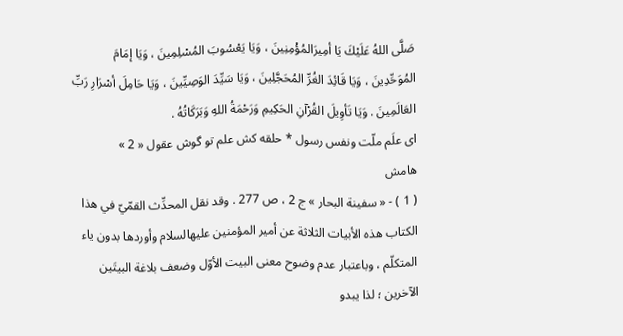صَلَّى اللهُ عَلَيْكَ يَا أمِيرَالمُؤْمِنِينَ ، وَيَا يَعْسُوبَ المُسْلِمِينَ ، وَيَا إمَامَ المُوَحِّدِينَ ، وَيَا قَائِدَ الغُرِّ المُحَجَّلِينَ ، وَيَا سَيِّدَ الوَصِيِّينَ ، وَيَا حَامِلَ أسْرَارِ رَبِّ العَالَمِينَ . وَيَا تَأوِيلَ القُرْآنِ الحَكِيمِ وَرَحْمَةُ اللهِ وَبَرَكَاتُهُ .
اى علَم ملّت ونفس رسول * حلقه كش علم تو گوش عقول « 2 »
هامش
( 1 ) - « سفينة البحار » ج 2 ، ص 277 . وقد نقل المحدِّث القمّيّ في هذا الكتاب هذه الأبيات الثلاثة عن أمير المؤمنين عليهالسلام وأوردها بدون ياء المتكلّم ، وباعتبار عدم وضوح معنى البيت الأوّل وضعف بلاغة البيتَين الآخرين ؛ لذا يبدو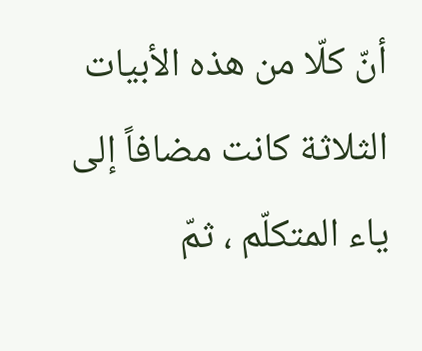أنّ كلّا من هذه الأبيات الثلاثة كانت مضافاً إلى ياء المتكلّم ، ثمّ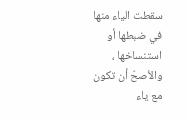سقطت الياء منها في ضبطها أو استنساخها ، والأصحّ أن تكون مع ياء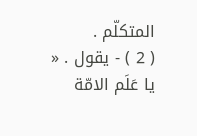المتكلّم .
( 2 ) - يقول . « يا عَلَم الامّة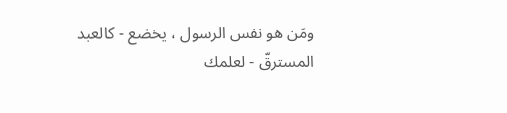ومَن هو نفس الرسول ، يخضع - كالعبد المسترقّ - لعلمك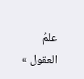علمُ العقول »